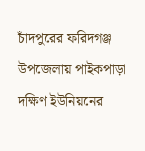চাঁদপুরের ফরিদগঞ্জ উপজেলায় পাইকপাড়া দক্ষিণ ইউনিয়নের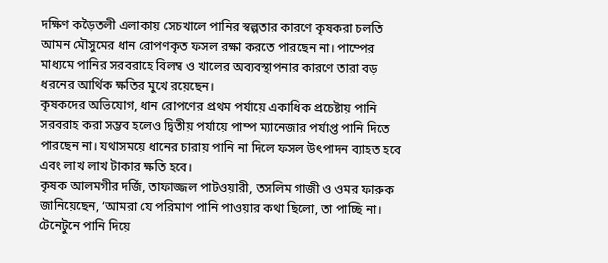দক্ষিণ কড়ৈতলী এলাকায় সেচখালে পানির স্বল্পতার কারণে কৃষকরা চলতি আমন মৌসুমের ধান রোপণকৃত ফসল রক্ষা করতে পারছেন না। পাম্পের মাধ্যমে পানির সরবরাহে বিলম্ব ও খালের অব্যবস্থাপনার কারণে তারা বড় ধরনের আর্থিক ক্ষতির মুখে রয়েছেন।
কৃষকদের অভিযোগ, ধান রোপণের প্রথম পর্যায়ে একাধিক প্রচেষ্টায় পানি সরবরাহ করা সম্ভব হলেও দ্বিতীয় পর্যায়ে পাম্প ম্যানেজার পর্যাপ্ত পানি দিতে পারছেন না। যথাসময়ে ধানের চারায় পানি না দিলে ফসল উৎপাদন ব্যাহত হবে এবং লাখ লাখ টাকার ক্ষতি হবে।
কৃষক আলমগীর দর্জি, তাফাজ্জল পাটওয়ারী, তসলিম গাজী ও ওমর ফারুক জানিয়েছেন, ‘আমরা যে পরিমাণ পানি পাওয়ার কথা ছিলো, তা পাচ্ছি না। টেনেটুনে পানি দিয়ে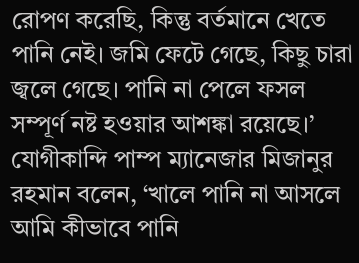রোপণ করেছি, কিন্তু বর্তমানে খেতে পানি নেই। জমি ফেটে গেছে, কিছু চারা জ্বলে গেছে। পানি না পেলে ফসল সম্পূর্ণ নষ্ট হওয়ার আশঙ্কা রয়েছে।’
যোগীকান্দি পাম্প ম্যানেজার মিজানুর রহমান বলেন, ‘খালে পানি না আসলে আমি কীভাবে পানি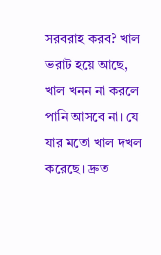সরবরাহ করব? খাল ভরাট হয়ে আছে, খাল খনন না করলে পানি আসবে না। যে যার মতো খাল দখল করেছে। দ্রুত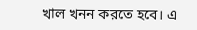খাল খনন করতে হবে। এ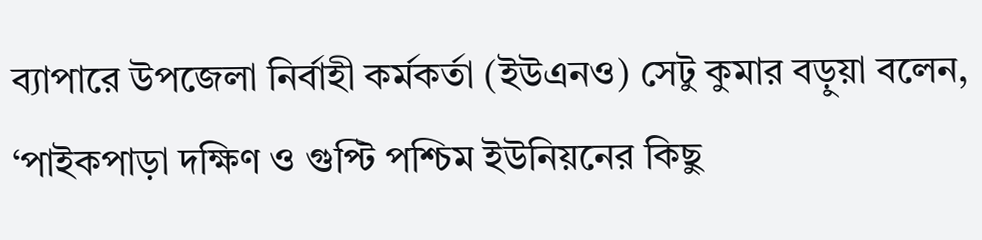ব্যাপারে উপজেলা নির্বাহী কর্মকর্তা (ইউএনও) সেটু কুমার বড়ুয়া বলেন, ‘পাইকপাড়া দক্ষিণ ও গুপ্টি পশ্চিম ইউনিয়নের কিছু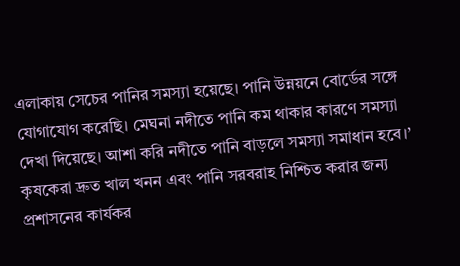এলাকায় সেচের পানির সমস্যা হয়েছে। পানি উন্নয়নে বোর্ডের সঙ্গে যোগাযোগ করেছি। মেঘনা নদীতে পানি কম থাকার কারণে সমস্যা দেখা দিয়েছে। আশা করি নদীতে পানি বাড়লে সমস্যা সমাধান হবে।’ কৃষকেরা দ্রুত খাল খনন এবং পানি সরবরাহ নিশ্চিত করার জন্য প্রশাসনের কার্যকর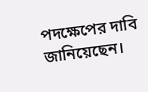পদক্ষেপের দাবি জানিয়েছেন।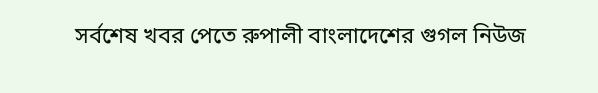সর্বশেষ খবর পেতে রুপালী বাংলাদেশের গুগল নিউজ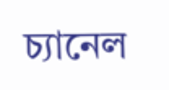চ্যানেল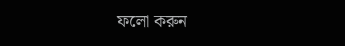ফলো করুন